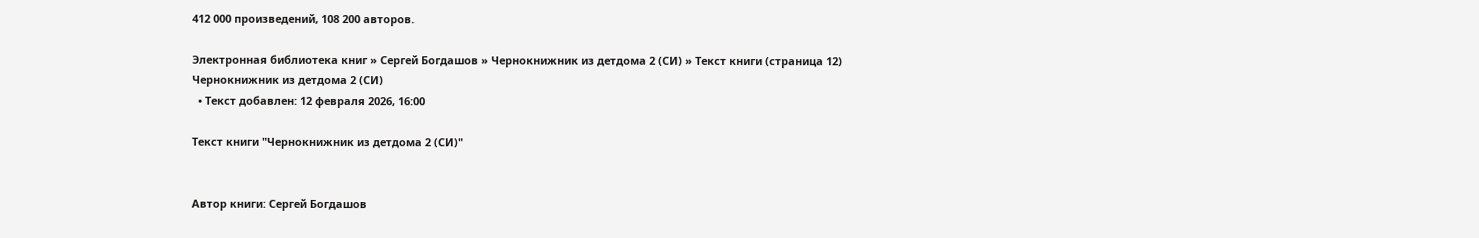412 000 произведений, 108 200 авторов.

Электронная библиотека книг » Сергей Богдашов » Чернокнижник из детдома 2 (СИ) » Текст книги (страница 12)
Чернокнижник из детдома 2 (СИ)
  • Текст добавлен: 12 февраля 2026, 16:00

Текст книги "Чернокнижник из детдома 2 (СИ)"


Автор книги: Сергей Богдашов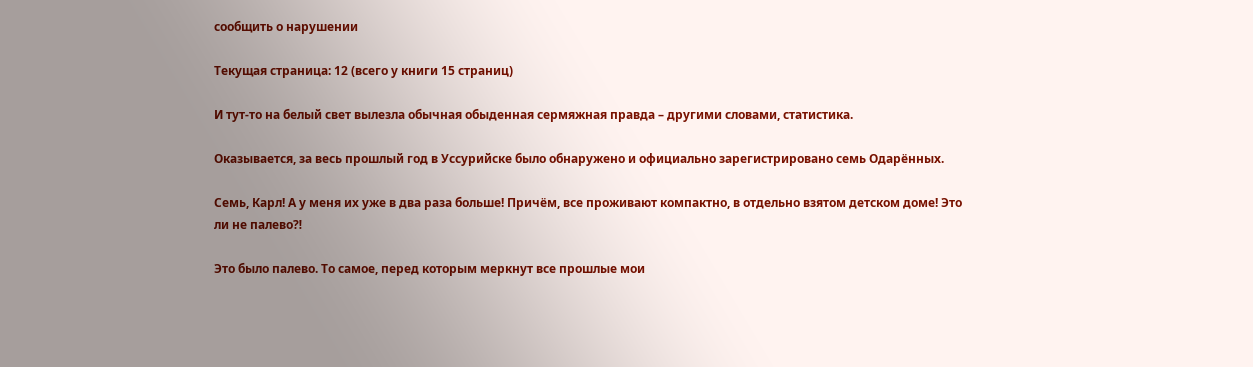сообщить о нарушении

Текущая страница: 12 (всего у книги 15 страниц)

И тут-то на белый свет вылезла обычная обыденная сермяжная правда – другими словами, статистика.

Оказывается, за весь прошлый год в Уссурийске было обнаружено и официально зарегистрировано семь Одарённых.

Семь, Карл! А у меня их уже в два раза больше! Причём, все проживают компактно, в отдельно взятом детском доме! Это ли не палево⁈

Это было палево. То самое, перед которым меркнут все прошлые мои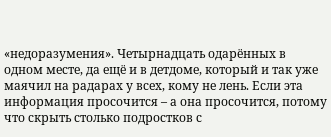«недоразумения». Четырнадцать одарённых в одном месте, да ещё и в детдоме, который и так уже маячил на радарах у всех, кому не лень. Если эта информация просочится – а она просочится, потому что скрыть столько подростков с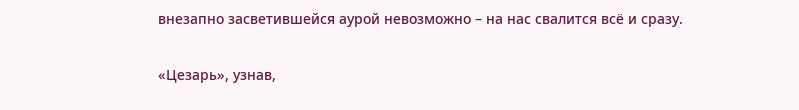внезапно засветившейся аурой невозможно – на нас свалится всё и сразу.

«Цезарь», узнав,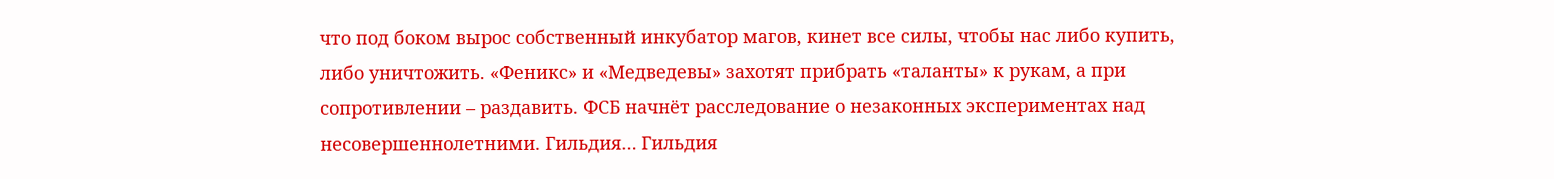что под боком вырос собственный инкубатор магов, кинет все силы, чтобы нас либо купить, либо уничтожить. «Феникс» и «Медведевы» захотят прибрать «таланты» к рукам, а при сопротивлении – раздавить. ФСБ начнёт расследование о незаконных экспериментах над несовершеннолетними. Гильдия… Гильдия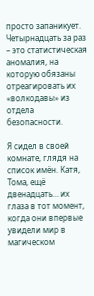просто запаникует. Четырнадцать за раз – это статистическая аномалия, на которую обязаны отреагировать их «волкодавы» из отдела безопасности.

Я сидел в своей комнате, глядя на список имён. Катя, Тома, ещё двенадцать… их глаза в тот момент, когда они впервые увидели мир в магическом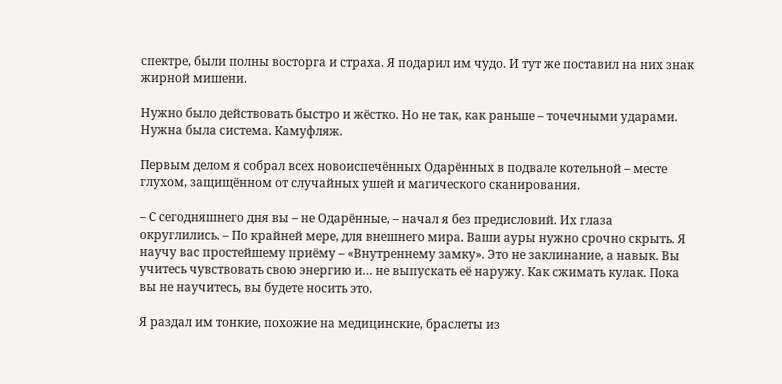спектре, были полны восторга и страха. Я подарил им чудо. И тут же поставил на них знак жирной мишени.

Нужно было действовать быстро и жёстко. Но не так, как раньше – точечными ударами. Нужна была система. Камуфляж.

Первым делом я собрал всех новоиспечённых Одарённых в подвале котельной – месте глухом, защищённом от случайных ушей и магического сканирования.

– С сегодняшнего дня вы – не Одарённые, – начал я без предисловий. Их глаза округлились. – По крайней мере, для внешнего мира. Ваши ауры нужно срочно скрыть. Я научу вас простейшему приёму – «Внутреннему замку». Это не заклинание, а навык. Вы учитесь чувствовать свою энергию и… не выпускать её наружу. Как сжимать кулак. Пока вы не научитесь, вы будете носить это.

Я раздал им тонкие, похожие на медицинские, браслеты из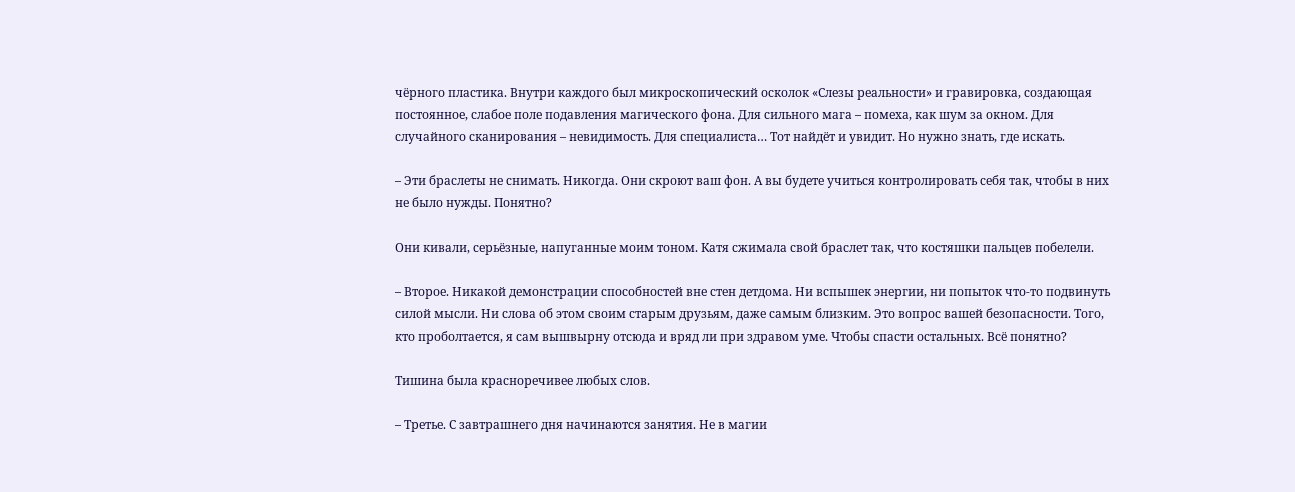чёрного пластика. Внутри каждого был микроскопический осколок «Слезы реальности» и гравировка, создающая постоянное, слабое поле подавления магического фона. Для сильного мага – помеха, как шум за окном. Для случайного сканирования – невидимость. Для специалиста… Тот найдёт и увидит. Но нужно знать, где искать.

– Эти браслеты не снимать. Никогда. Они скроют ваш фон. А вы будете учиться контролировать себя так, чтобы в них не было нужды. Понятно?

Они кивали, серьёзные, напуганные моим тоном. Катя сжимала свой браслет так, что костяшки пальцев побелели.

– Второе. Никакой демонстрации способностей вне стен детдома. Ни вспышек энергии, ни попыток что-то подвинуть силой мысли. Ни слова об этом своим старым друзьям, даже самым близким. Это вопрос вашей безопасности. Того, кто проболтается, я сам вышвырну отсюда и вряд ли при здравом уме. Чтобы спасти остальных. Всё понятно?

Тишина была красноречивее любых слов.

– Третье. С завтрашнего дня начинаются занятия. Не в магии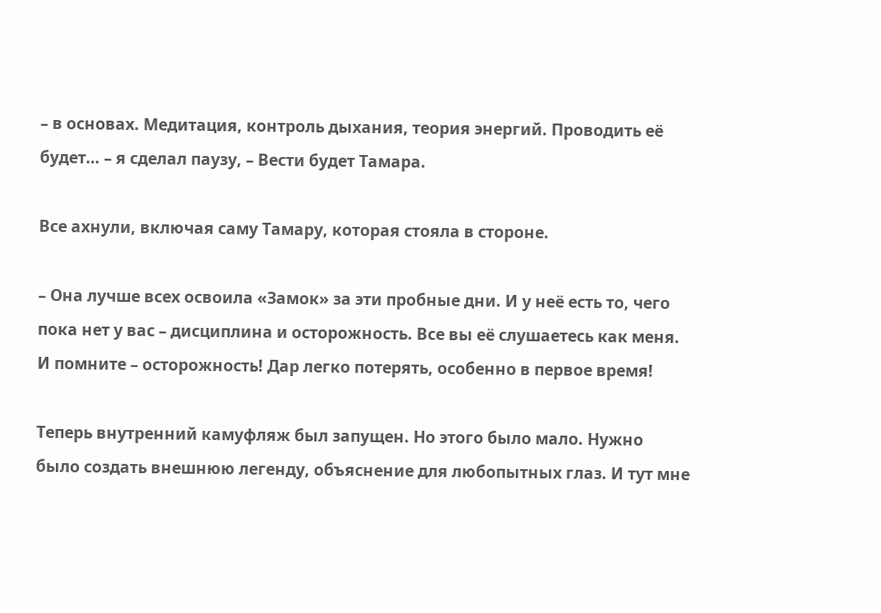– в основах. Медитация, контроль дыхания, теория энергий. Проводить её будет… – я сделал паузу, – Вести будет Тамара.

Все ахнули, включая саму Тамару, которая стояла в стороне.

– Она лучше всех освоила «Замок» за эти пробные дни. И у неё есть то, чего пока нет у вас – дисциплина и осторожность. Все вы её слушаетесь как меня. И помните – осторожность! Дар легко потерять, особенно в первое время!

Теперь внутренний камуфляж был запущен. Но этого было мало. Нужно было создать внешнюю легенду, объяснение для любопытных глаз. И тут мне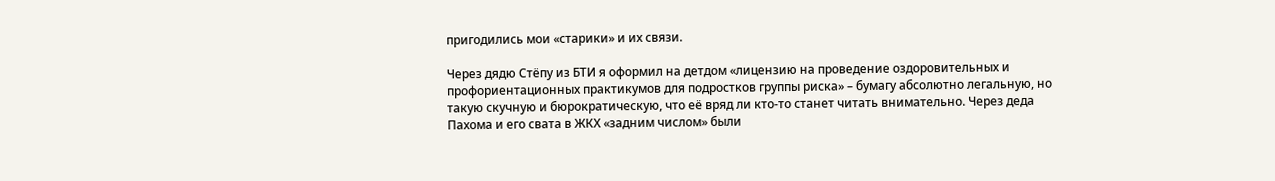пригодились мои «старики» и их связи.

Через дядю Стёпу из БТИ я оформил на детдом «лицензию на проведение оздоровительных и профориентационных практикумов для подростков группы риска» – бумагу абсолютно легальную, но такую скучную и бюрократическую, что её вряд ли кто-то станет читать внимательно. Через деда Пахома и его свата в ЖКХ «задним числом» были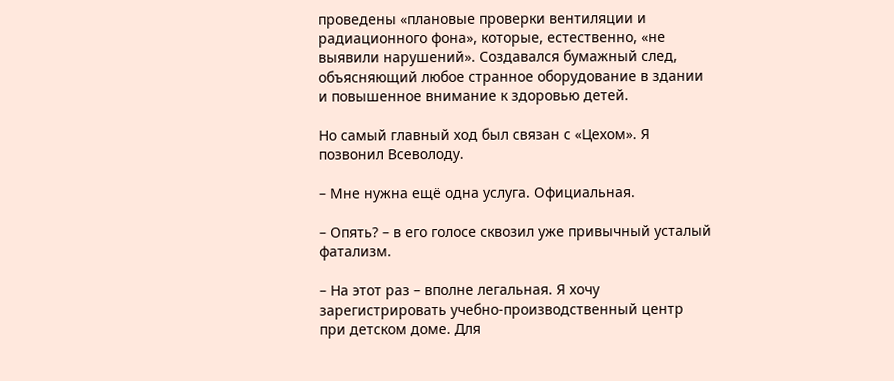проведены «плановые проверки вентиляции и радиационного фона», которые, естественно, «не выявили нарушений». Создавался бумажный след, объясняющий любое странное оборудование в здании и повышенное внимание к здоровью детей.

Но самый главный ход был связан с «Цехом». Я позвонил Всеволоду.

– Мне нужна ещё одна услуга. Официальная.

– Опять? – в его голосе сквозил уже привычный усталый фатализм.

– На этот раз – вполне легальная. Я хочу зарегистрировать учебно-производственный центр при детском доме. Для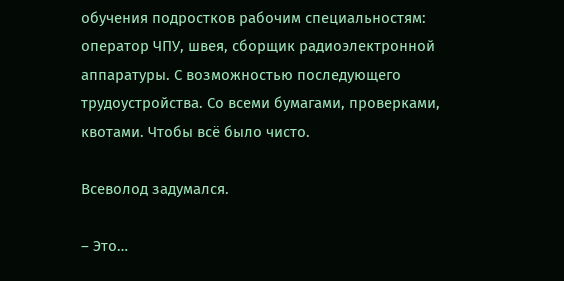обучения подростков рабочим специальностям: оператор ЧПУ, швея, сборщик радиоэлектронной аппаратуры. С возможностью последующего трудоустройства. Со всеми бумагами, проверками, квотами. Чтобы всё было чисто.

Всеволод задумался.

– Это…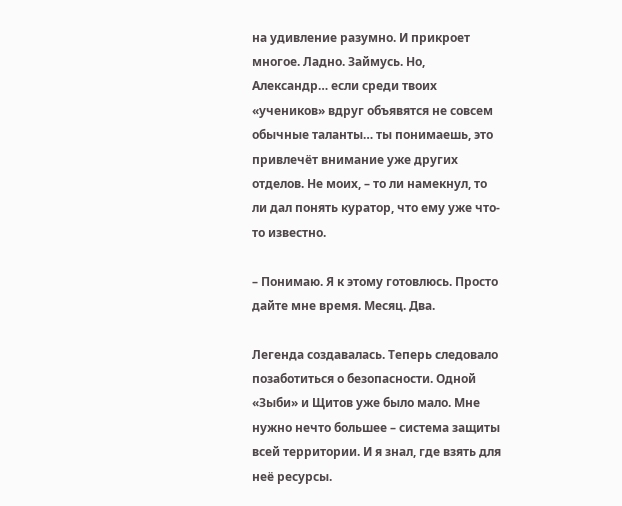на удивление разумно. И прикроет многое. Ладно. Займусь. Но, Александр… если среди твоих «учеников» вдруг объявятся не совсем обычные таланты… ты понимаешь, это привлечёт внимание уже других отделов. Не моих, – то ли намекнул, то ли дал понять куратор, что ему уже что-то известно.

– Понимаю. Я к этому готовлюсь. Просто дайте мне время. Месяц. Два.

Легенда создавалась. Теперь следовало позаботиться о безопасности. Одной «Зыби» и Щитов уже было мало. Мне нужно нечто большее – система защиты всей территории. И я знал, где взять для неё ресурсы.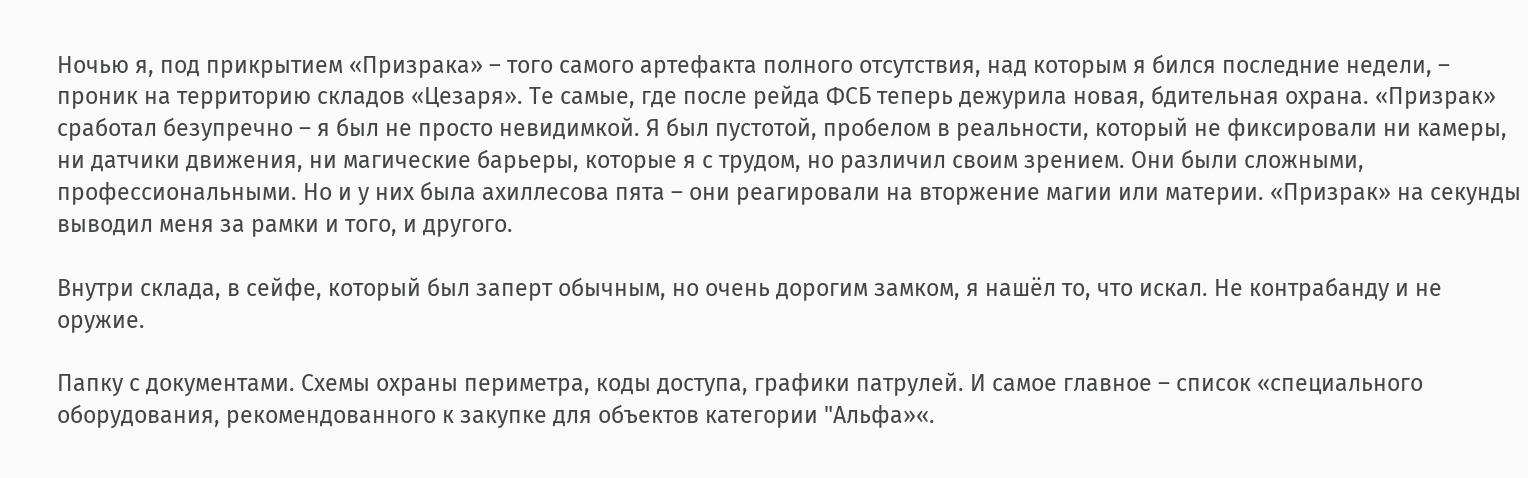Ночью я, под прикрытием «Призрака» – того самого артефакта полного отсутствия, над которым я бился последние недели, – проник на территорию складов «Цезаря». Те самые, где после рейда ФСБ теперь дежурила новая, бдительная охрана. «Призрак» сработал безупречно – я был не просто невидимкой. Я был пустотой, пробелом в реальности, который не фиксировали ни камеры, ни датчики движения, ни магические барьеры, которые я с трудом, но различил своим зрением. Они были сложными, профессиональными. Но и у них была ахиллесова пята – они реагировали на вторжение магии или материи. «Призрак» на секунды выводил меня за рамки и того, и другого.

Внутри склада, в сейфе, который был заперт обычным, но очень дорогим замком, я нашёл то, что искал. Не контрабанду и не оружие.

Папку с документами. Схемы охраны периметра, коды доступа, графики патрулей. И самое главное – список «специального оборудования, рекомендованного к закупке для объектов категории "Альфа»«.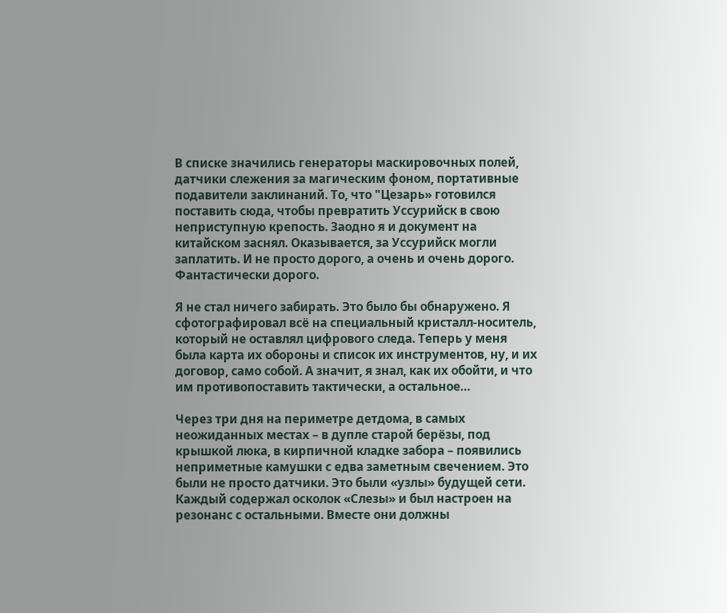В списке значились генераторы маскировочных полей, датчики слежения за магическим фоном, портативные подавители заклинаний. То, что "Цезарь» готовился поставить сюда, чтобы превратить Уссурийск в свою неприступную крепость. Заодно я и документ на китайском заснял. Оказывается, за Уссурийск могли заплатить. И не просто дорого, а очень и очень дорого. Фантастически дорого.

Я не стал ничего забирать. Это было бы обнаружено. Я сфотографировал всё на специальный кристалл-носитель, который не оставлял цифрового следа. Теперь у меня была карта их обороны и список их инструментов, ну, и их договор, само собой. А значит, я знал, как их обойти, и что им противопоставить тактически, а остальное…

Через три дня на периметре детдома, в самых неожиданных местах – в дупле старой берёзы, под крышкой люка, в кирпичной кладке забора – появились неприметные камушки с едва заметным свечением. Это были не просто датчики. Это были «узлы» будущей сети. Каждый содержал осколок «Слезы» и был настроен на резонанс с остальными. Вместе они должны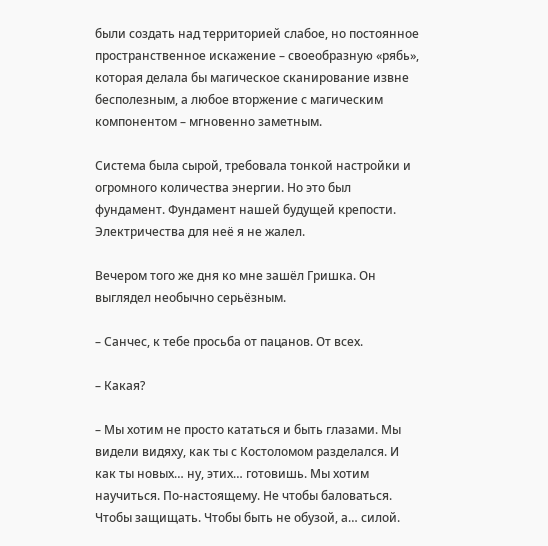были создать над территорией слабое, но постоянное пространственное искажение – своеобразную «рябь», которая делала бы магическое сканирование извне бесполезным, а любое вторжение с магическим компонентом – мгновенно заметным.

Система была сырой, требовала тонкой настройки и огромного количества энергии. Но это был фундамент. Фундамент нашей будущей крепости. Электричества для неё я не жалел.

Вечером того же дня ко мне зашёл Гришка. Он выглядел необычно серьёзным.

– Санчес, к тебе просьба от пацанов. От всех.

– Какая?

– Мы хотим не просто кататься и быть глазами. Мы видели видяху, как ты с Костоломом разделался. И как ты новых… ну, этих… готовишь. Мы хотим научиться. По-настоящему. Не чтобы баловаться. Чтобы защищать. Чтобы быть не обузой, а… силой.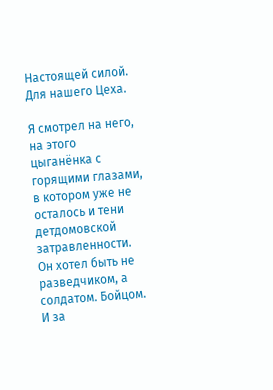Настоящей силой. Для нашего Цеха.

Я смотрел на него, на этого цыганёнка с горящими глазами, в котором уже не осталось и тени детдомовской затравленности. Он хотел быть не разведчиком, а солдатом. Бойцом. И за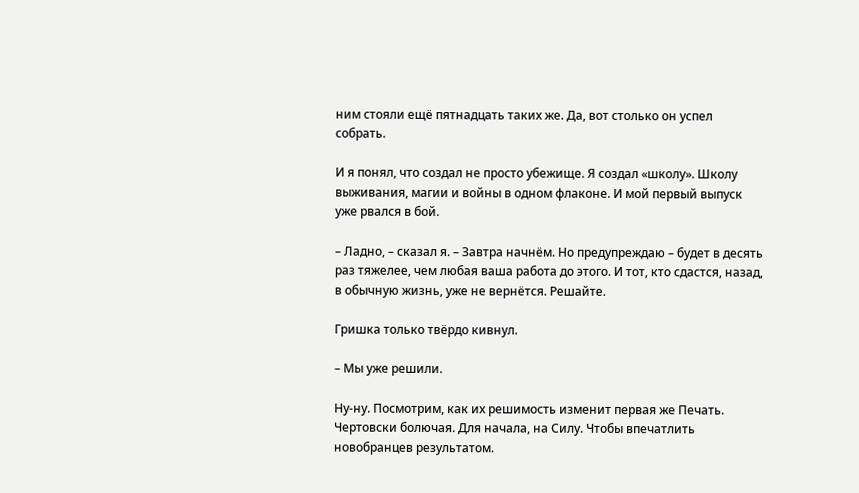ним стояли ещё пятнадцать таких же. Да, вот столько он успел собрать.

И я понял, что создал не просто убежище. Я создал «школу». Школу выживания, магии и войны в одном флаконе. И мой первый выпуск уже рвался в бой.

– Ладно, – сказал я. – Завтра начнём. Но предупреждаю – будет в десять раз тяжелее, чем любая ваша работа до этого. И тот, кто сдастся, назад, в обычную жизнь, уже не вернётся. Решайте.

Гришка только твёрдо кивнул.

– Мы уже решили.

Ну-ну. Посмотрим, как их решимость изменит первая же Печать. Чертовски болючая. Для начала, на Силу. Чтобы впечатлить новобранцев результатом.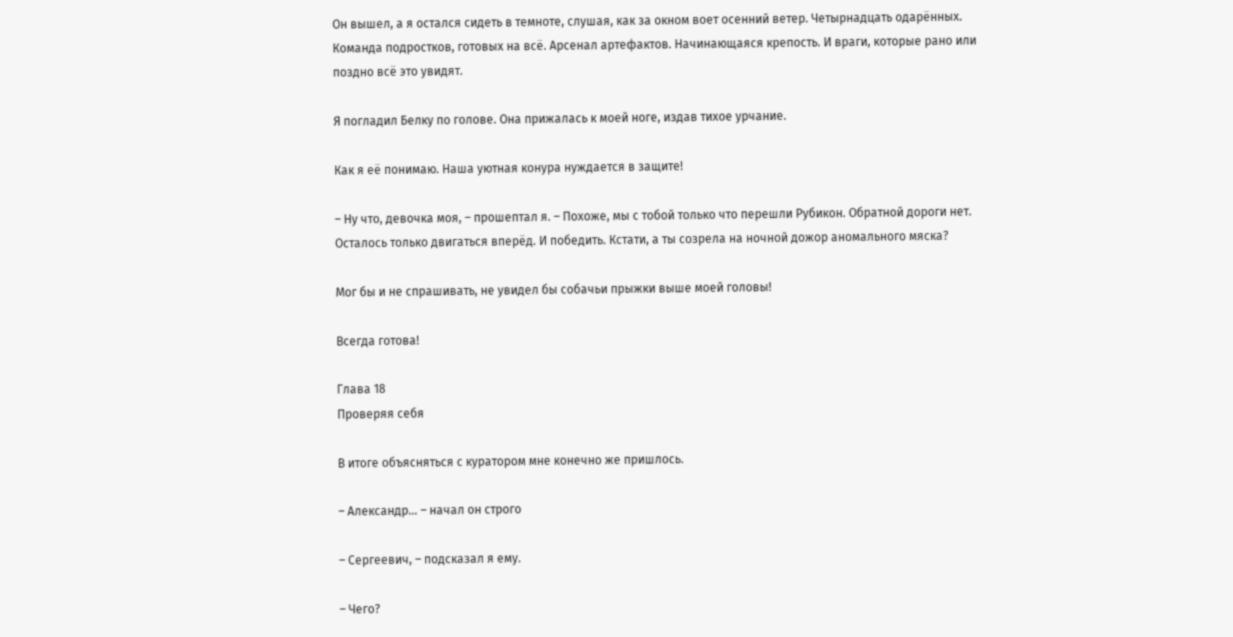Он вышел, а я остался сидеть в темноте, слушая, как за окном воет осенний ветер. Четырнадцать одарённых. Команда подростков, готовых на всё. Арсенал артефактов. Начинающаяся крепость. И враги, которые рано или поздно всё это увидят.

Я погладил Белку по голове. Она прижалась к моей ноге, издав тихое урчание.

Как я её понимаю. Наша уютная конура нуждается в защите!

– Ну что, девочка моя, – прошептал я. – Похоже, мы с тобой только что перешли Рубикон. Обратной дороги нет. Осталось только двигаться вперёд. И победить. Кстати, а ты созрела на ночной дожор аномального мяска?

Мог бы и не спрашивать, не увидел бы собачьи прыжки выше моей головы!

Всегда готова!

Глава 18
Проверяя себя

В итоге объясняться с куратором мне конечно же пришлось.

– Александр… – начал он строго

– Сергеевич, – подсказал я ему.

– Чего?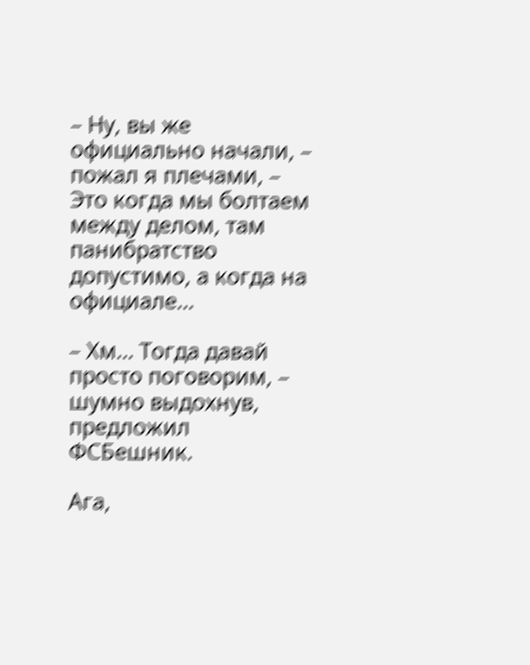– Ну, вы же официально начали, – пожал я плечами, – Это когда мы болтаем между делом, там панибратство допустимо, а когда на официале…

– Хм… Тогда давай просто поговорим, – шумно выдохнув, предложил ФСБешник.

Ага,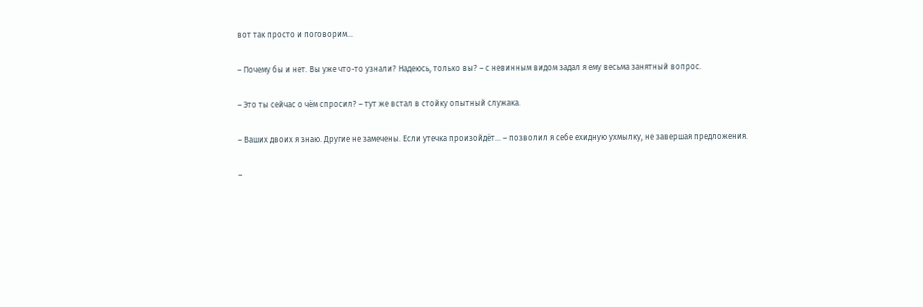вот так просто и поговорим…

– Почему бы и нет. Вы уже что-то узнали? Надеюсь, только вы? – с невинным видом задал я ему весьма занятный вопрос.

– Это ты сейчас о чём спросил? – тут же встал в стойку опытный служака.

– Ваших двоих я знаю. Другие не замечены. Если утечка произойдёт… – позволил я себе ехидную ухмылку, не завершая предложения.

–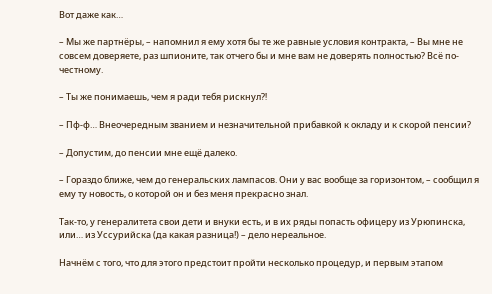Вот даже как…

– Мы же партнёры, – напомнил я ему хотя бы те же равные условия контракта, – Вы мне не совсем доверяете, раз шпионите, так отчего бы и мне вам не доверять полностью? Всё по-честному.

– Ты же понимаешь, чем я ради тебя рискнул⁈

– Пф-ф… Внеочередным званием и незначительной прибавкой к окладу и к скорой пенсии?

– Допустим, до пенсии мне ещё далеко.

– Гораздо ближе, чем до генеральских лампасов. Они у вас вообще за горизонтом, – сообщил я ему ту новость, о которой он и без меня прекрасно знал.

Так-то, у генералитета свои дети и внуки есть, и в их ряды попасть офицеру из Урюпинска, или… из Уссурийска (да какая разница!) – дело нереальное.

Начнём с того, что для этого предстоит пройти несколько процедур, и первым этапом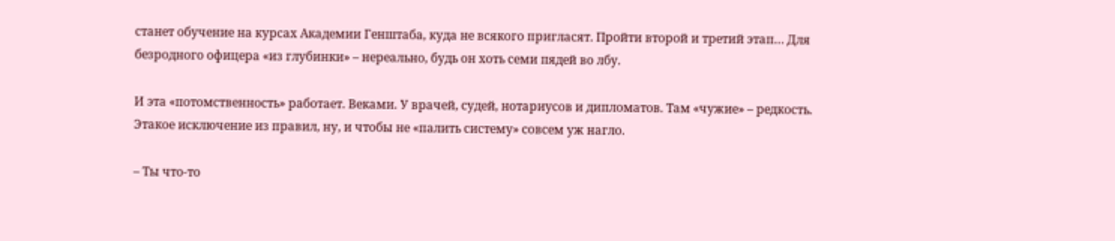станет обучение на курсах Академии Генштаба, куда не всякого пригласят. Пройти второй и третий этап… Для безродного офицера «из глубинки» – нереально, будь он хоть семи пядей во лбу.

И эта «потомственность» работает. Веками. У врачей, судей, нотариусов и дипломатов. Там «чужие» – редкость. Этакое исключение из правил, ну, и чтобы не «палить систему» совсем уж нагло.

– Ты что-то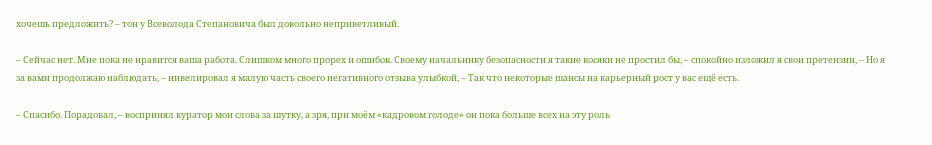хочешь предложить? – тон у Всеволода Степановича был довольно неприветливый.

– Сейчас нет. Мне пока не нравится ваша работа. Слишком много прорех и ошибок. Своему начальнику безопасности я такие косяки не простил бы, – спокойно изложил я свои претензии, – Но я за вами продолжаю наблюдать, – нивелировал я малую часть своего негативного отзыва улыбкой, – Так что некоторые шансы на карьерный рост у вас ещё есть.

– Спасибо. Порадовал, – воспринял куратор мои слова за шутку, а зря, при моём «кадровом голоде» он пока больше всех на эту роль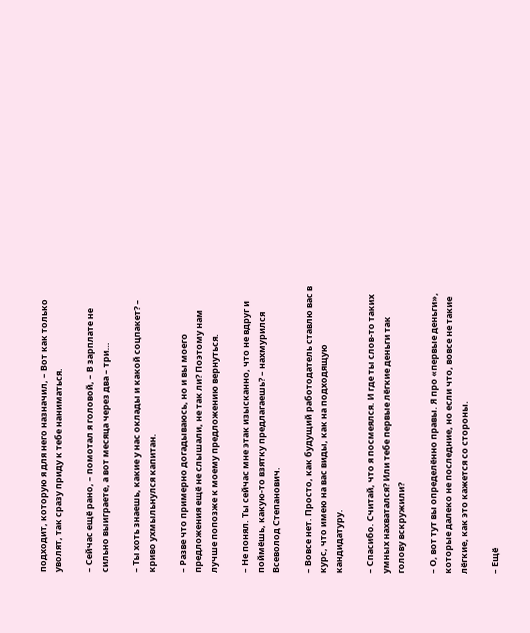подходит, которую я для него назначил, – Вот как только уволят, так сразу приду к тебе наниматься.

– Сейчас ещё рано, – помотал я головой, – В зарплате не сильно выиграете, а вот месяца через два – три…

– Ты хоть знаешь, какие у нас оклады и какой соцпакет? – криво ухмыльнулся капитан.

– Разве что примерно догадываюсь, но и вы моего предложения ещё не слышали, не так ли? Поэтому нам лучше попозже к моему предложению вернуться.

– Не понял. Ты сейчас мне этак изысканно, что не вдруг и поймёшь, какую-то взятку предлагаешь? – нахмурился Всеволод Степанович.

– Вовсе нет. Просто, как будущий работодатель ставлю вас в курс, что имею на вас виды, как на подходящую кандидатуру.

– Спасибо. Считай, что я посмеялся. И где ты слов-то таких умных нахватался? Или тебе первые лёгкие деньги так голову вскружили?

– О, вот тут вы определённо правы. Я про «первые деньги», которые далеко не последние, но если что, вовсе не такие лёгкие, как это кажется со стороны.

– Ещё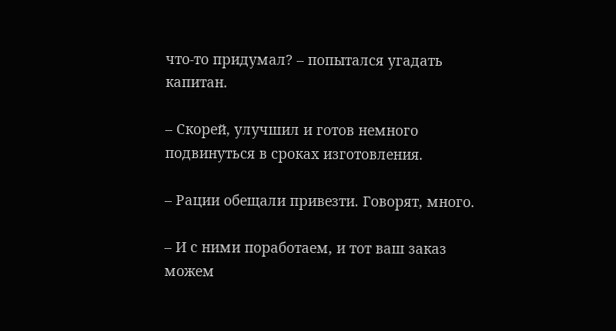что-то придумал? – попытался угадать капитан.

– Скорей, улучшил и готов немного подвинуться в сроках изготовления.

– Рации обещали привезти. Говорят, много.

– И с ними поработаем, и тот ваш заказ можем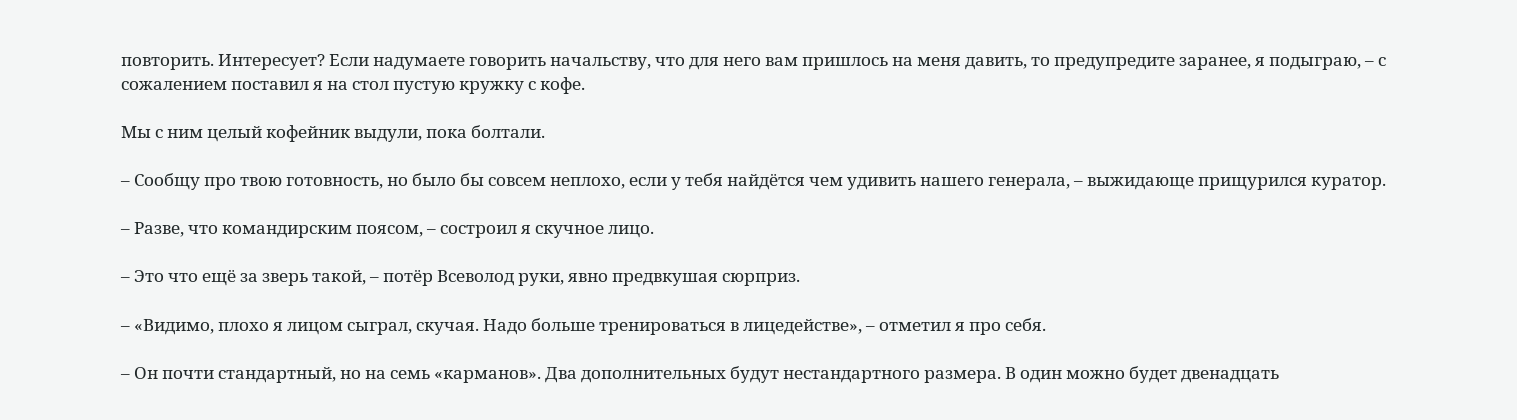повторить. Интересует? Если надумаете говорить начальству, что для него вам пришлось на меня давить, то предупредите заранее, я подыграю, – с сожалением поставил я на стол пустую кружку с кофе.

Мы с ним целый кофейник выдули, пока болтали.

– Сообщу про твою готовность, но было бы совсем неплохо, если у тебя найдётся чем удивить нашего генерала, – выжидающе прищурился куратор.

– Разве, что командирским поясом, – состроил я скучное лицо.

– Это что ещё за зверь такой, – потёр Всеволод руки, явно предвкушая сюрприз.

– «Видимо, плохо я лицом сыграл, скучая. Надо больше тренироваться в лицедействе», – отметил я про себя.

– Он почти стандартный, но на семь «карманов». Два дополнительных будут нестандартного размера. В один можно будет двенадцать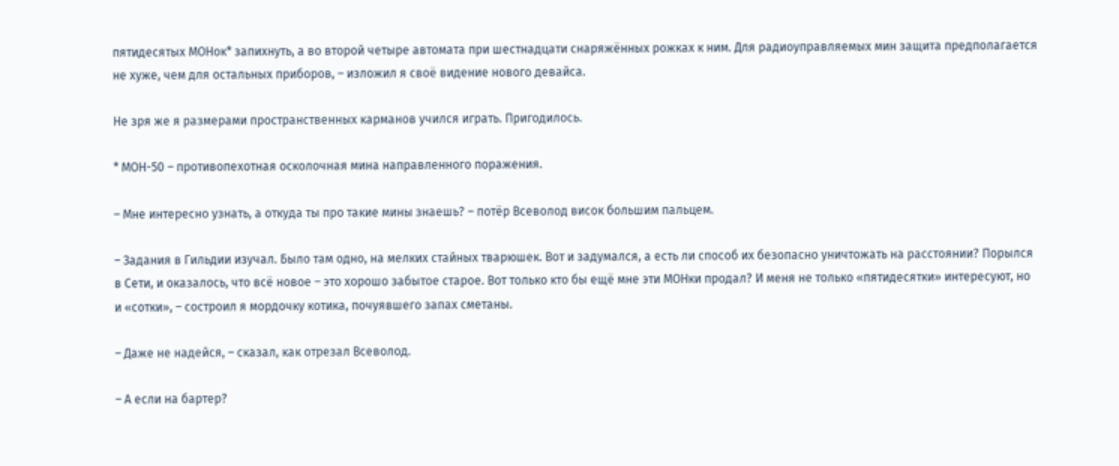пятидесятых МОНок* запихнуть, а во второй четыре автомата при шестнадцати снаряжённых рожках к ним. Для радиоуправляемых мин защита предполагается не хуже, чем для остальных приборов, – изложил я своё видение нового девайса.

Не зря же я размерами пространственных карманов учился играть. Пригодилось.

* МОН-50 – противопехотная осколочная мина направленного поражения.

– Мне интересно узнать, а откуда ты про такие мины знаешь? – потёр Всеволод висок большим пальцем.

– Задания в Гильдии изучал. Было там одно, на мелких стайных тварюшек. Вот и задумался, а есть ли способ их безопасно уничтожать на расстоянии? Порылся в Сети, и оказалось, что всё новое – это хорошо забытое старое. Вот только кто бы ещё мне эти МОНки продал? И меня не только «пятидесятки» интересуют, но и «сотки», – состроил я мордочку котика, почуявшего запах сметаны.

– Даже не надейся, – сказал, как отрезал Всеволод.

– А если на бартер?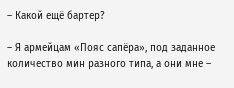– Какой ещё бартер?

– Я армейцам «Пояс сапёра», под заданное количество мин разного типа, а они мне –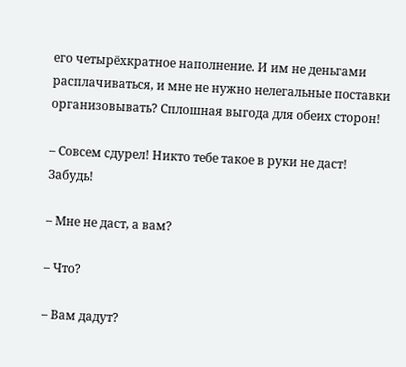его четырёхкратное наполнение. И им не деньгами расплачиваться, и мне не нужно нелегальные поставки организовывать? Сплошная выгода для обеих сторон!

– Совсем сдурел! Никто тебе такое в руки не даст! Забудь!

– Мне не даст, а вам?

– Что?

– Вам дадут?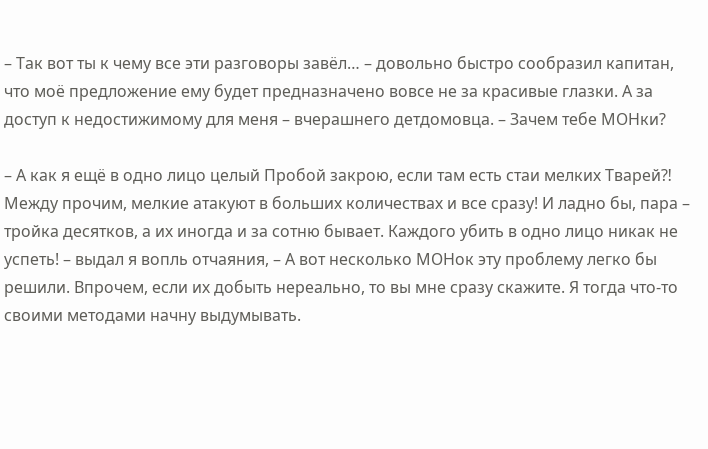– Так вот ты к чему все эти разговоры завёл… – довольно быстро сообразил капитан, что моё предложение ему будет предназначено вовсе не за красивые глазки. А за доступ к недостижимому для меня – вчерашнего детдомовца. – Зачем тебе МОНки?

– А как я ещё в одно лицо целый Пробой закрою, если там есть стаи мелких Тварей⁈ Между прочим, мелкие атакуют в больших количествах и все сразу! И ладно бы, пара – тройка десятков, а их иногда и за сотню бывает. Каждого убить в одно лицо никак не успеть! – выдал я вопль отчаяния, – А вот несколько МОНок эту проблему легко бы решили. Впрочем, если их добыть нереально, то вы мне сразу скажите. Я тогда что-то своими методами начну выдумывать.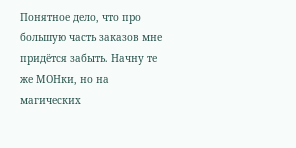Понятное дело, что про большую часть заказов мне придётся забыть. Начну те же МОНки, но на магических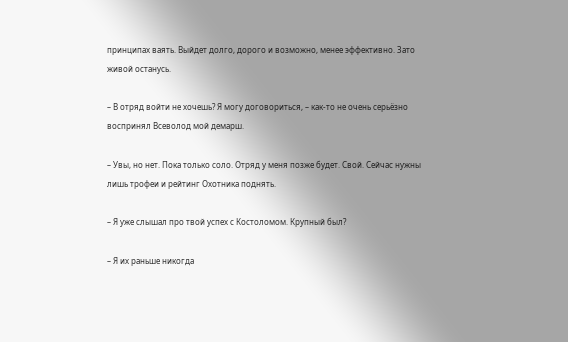принципах ваять. Выйдет долго, дорого и возможно, менее эффективно. Зато живой останусь.

– В отряд войти не хочешь? Я могу договориться, – как-то не очень серьёзно воспринял Всеволод мой демарш.

– Увы, но нет. Пока только соло. Отряд у меня позже будет. Свой. Сейчас нужны лишь трофеи и рейтинг Охотника поднять.

– Я уже слышал про твой успех с Костоломом. Крупный был?

– Я их раньше никогда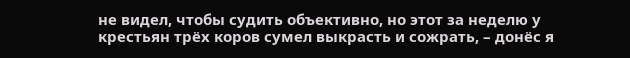не видел, чтобы судить объективно, но этот за неделю у крестьян трёх коров сумел выкрасть и сожрать, – донёс я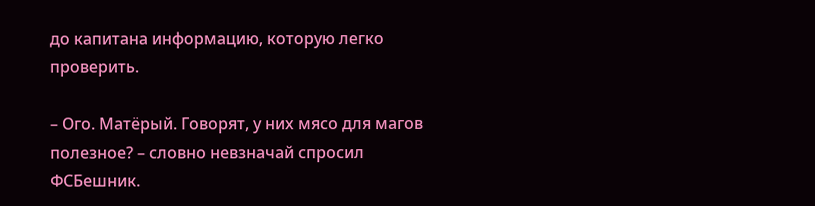до капитана информацию, которую легко проверить.

– Ого. Матёрый. Говорят, у них мясо для магов полезное? – словно невзначай спросил ФСБешник.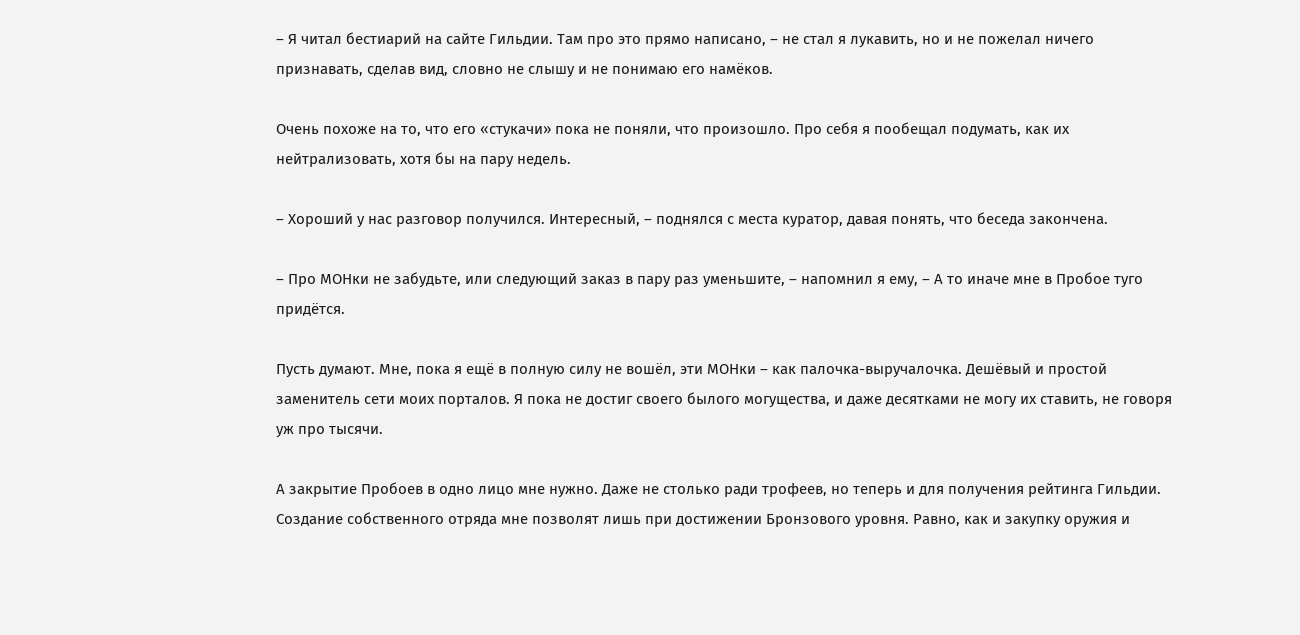– Я читал бестиарий на сайте Гильдии. Там про это прямо написано, – не стал я лукавить, но и не пожелал ничего признавать, сделав вид, словно не слышу и не понимаю его намёков.

Очень похоже на то, что его «стукачи» пока не поняли, что произошло. Про себя я пообещал подумать, как их нейтрализовать, хотя бы на пару недель.

– Хороший у нас разговор получился. Интересный, – поднялся с места куратор, давая понять, что беседа закончена.

– Про МОНки не забудьте, или следующий заказ в пару раз уменьшите, – напомнил я ему, – А то иначе мне в Пробое туго придётся.

Пусть думают. Мне, пока я ещё в полную силу не вошёл, эти МОНки – как палочка-выручалочка. Дешёвый и простой заменитель сети моих порталов. Я пока не достиг своего былого могущества, и даже десятками не могу их ставить, не говоря уж про тысячи.

А закрытие Пробоев в одно лицо мне нужно. Даже не столько ради трофеев, но теперь и для получения рейтинга Гильдии. Создание собственного отряда мне позволят лишь при достижении Бронзового уровня. Равно, как и закупку оружия и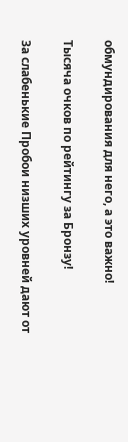обмундирования для него, а это важно!

Тысяча очков по рейтингу за Бронзу!

За слабенькие Пробои низших уровней дают от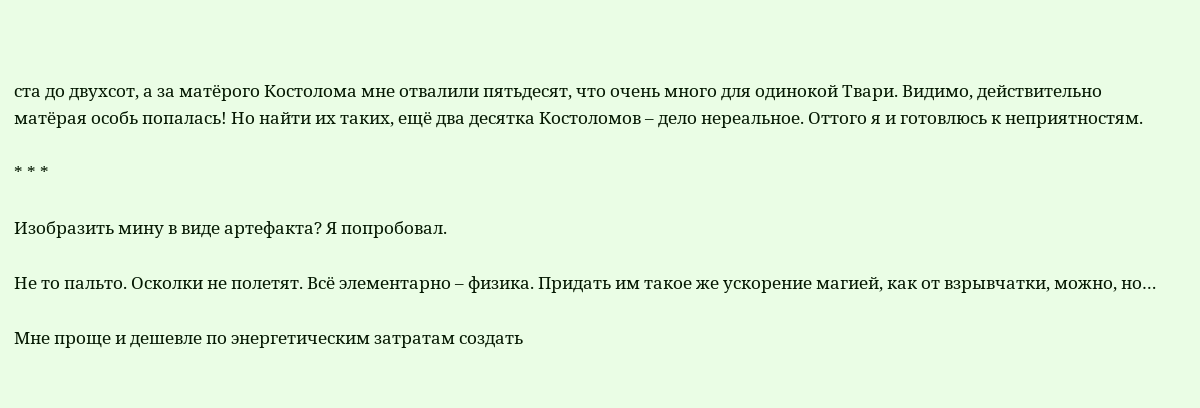ста до двухсот, а за матёрого Костолома мне отвалили пятьдесят, что очень много для одинокой Твари. Видимо, действительно матёрая особь попалась! Но найти их таких, ещё два десятка Костоломов – дело нереальное. Оттого я и готовлюсь к неприятностям.

* * *

Изобразить мину в виде артефакта? Я попробовал.

Не то пальто. Осколки не полетят. Всё элементарно – физика. Придать им такое же ускорение магией, как от взрывчатки, можно, но…

Мне проще и дешевле по энергетическим затратам создать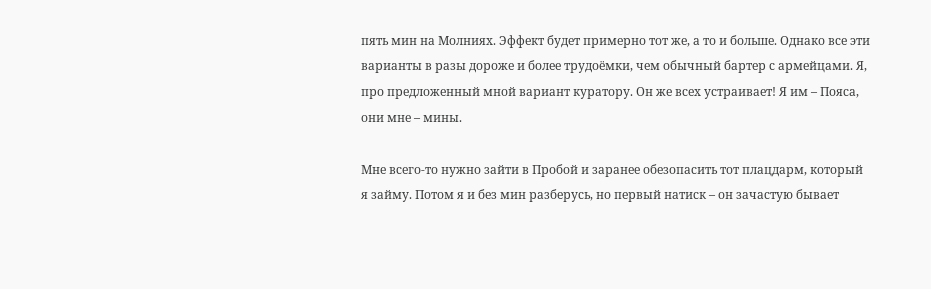пять мин на Молниях. Эффект будет примерно тот же, а то и больше. Однако все эти варианты в разы дороже и более трудоёмки, чем обычный бартер с армейцами. Я, про предложенный мной вариант куратору. Он же всех устраивает! Я им – Пояса, они мне – мины.

Мне всего-то нужно зайти в Пробой и заранее обезопасить тот плацдарм, который я займу. Потом я и без мин разберусь, но первый натиск – он зачастую бывает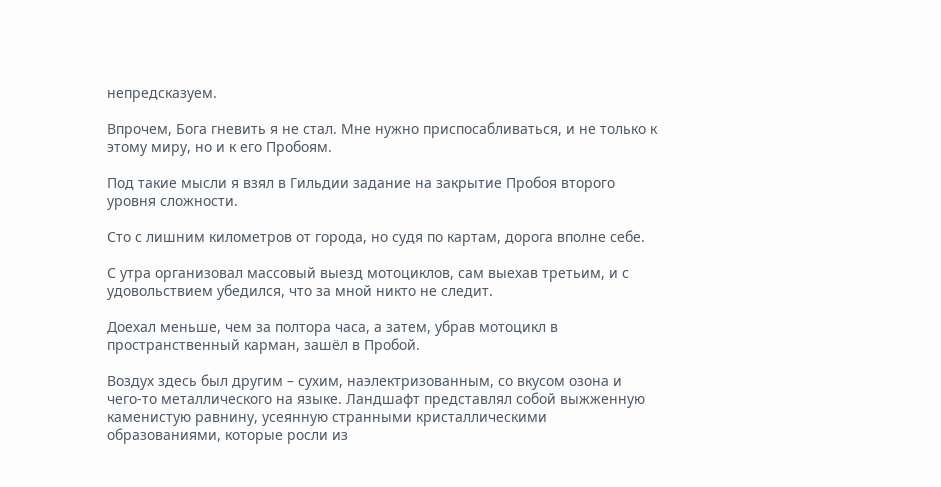непредсказуем.

Впрочем, Бога гневить я не стал. Мне нужно приспосабливаться, и не только к этому миру, но и к его Пробоям.

Под такие мысли я взял в Гильдии задание на закрытие Пробоя второго уровня сложности.

Сто с лишним километров от города, но судя по картам, дорога вполне себе.

С утра организовал массовый выезд мотоциклов, сам выехав третьим, и с удовольствием убедился, что за мной никто не следит.

Доехал меньше, чем за полтора часа, а затем, убрав мотоцикл в пространственный карман, зашёл в Пробой.

Воздух здесь был другим – сухим, наэлектризованным, со вкусом озона и чего-то металлического на языке. Ландшафт представлял собой выжженную каменистую равнину, усеянную странными кристаллическими образованиями, которые росли из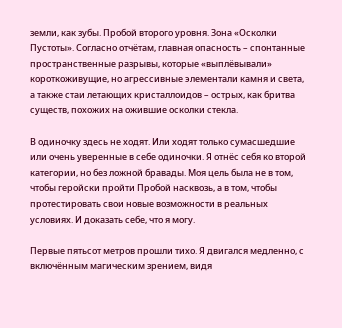земли, как зубы. Пробой второго уровня. Зона «Осколки Пустоты». Согласно отчётам, главная опасность – спонтанные пространственные разрывы, которые «выплёвывали» короткоживущие, но агрессивные элементали камня и света, а также стаи летающих кристаллоидов – острых, как бритва существ, похожих на ожившие осколки стекла.

В одиночку здесь не ходят. Или ходят только сумасшедшие или очень уверенные в себе одиночки. Я отнёс себя ко второй категории, но без ложной бравады. Моя цель была не в том, чтобы геройски пройти Пробой насквозь, а в том, чтобы протестировать свои новые возможности в реальных условиях. И доказать себе, что я могу.

Первые пятьсот метров прошли тихо. Я двигался медленно, с включённым магическим зрением, видя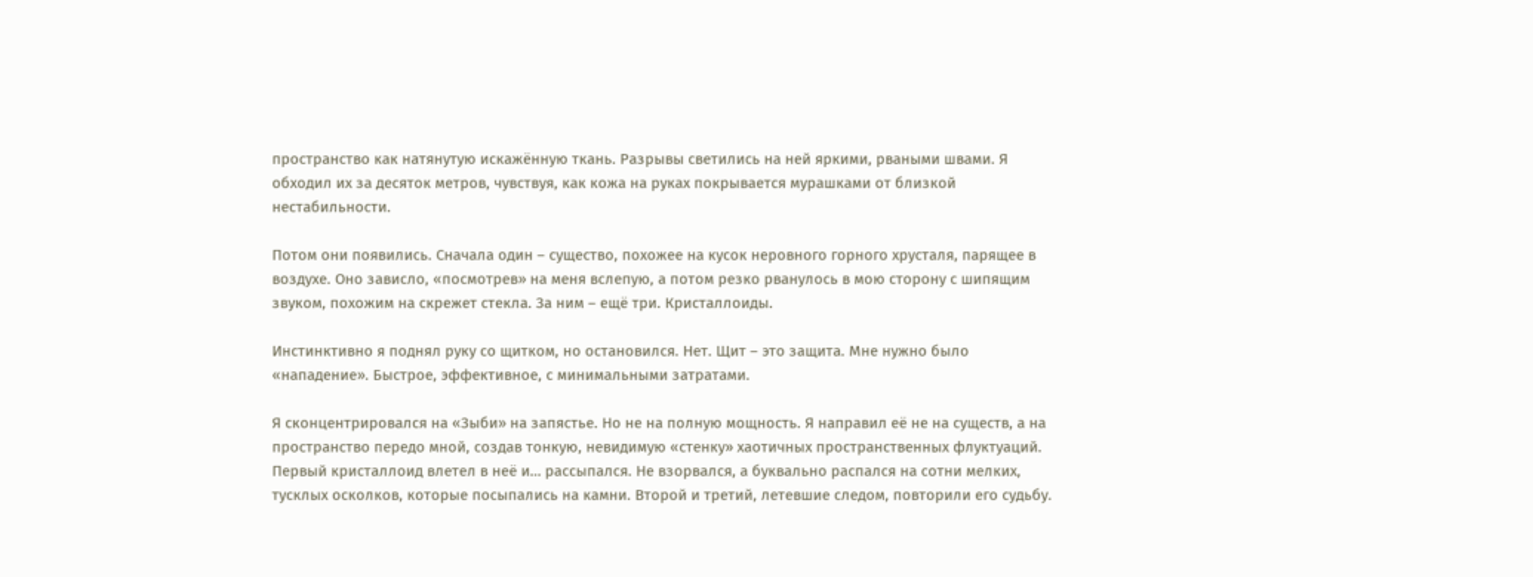пространство как натянутую искажённую ткань. Разрывы светились на ней яркими, рваными швами. Я обходил их за десяток метров, чувствуя, как кожа на руках покрывается мурашками от близкой нестабильности.

Потом они появились. Сначала один – существо, похожее на кусок неровного горного хрусталя, парящее в воздухе. Оно зависло, «посмотрев» на меня вслепую, а потом резко рванулось в мою сторону с шипящим звуком, похожим на скрежет стекла. За ним – ещё три. Кристаллоиды.

Инстинктивно я поднял руку со щитком, но остановился. Нет. Щит – это защита. Мне нужно было «нападение». Быстрое, эффективное, с минимальными затратами.

Я сконцентрировался на «Зыби» на запястье. Но не на полную мощность. Я направил её не на существ, а на пространство передо мной, создав тонкую, невидимую «стенку» хаотичных пространственных флуктуаций. Первый кристаллоид влетел в неё и… рассыпался. Не взорвался, а буквально распался на сотни мелких, тусклых осколков, которые посыпались на камни. Второй и третий, летевшие следом, повторили его судьбу.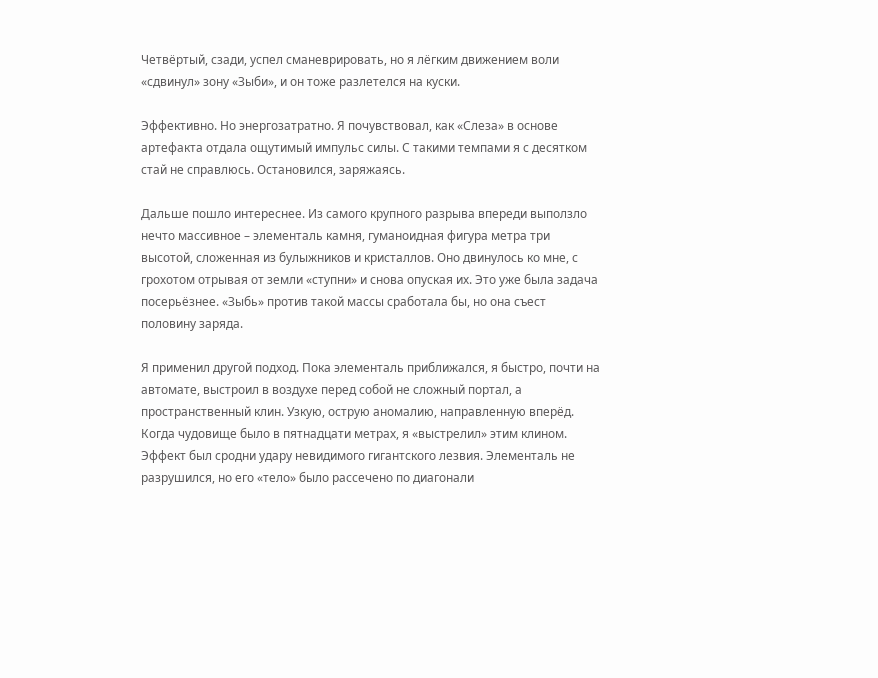Четвёртый, сзади, успел сманеврировать, но я лёгким движением воли «сдвинул» зону «Зыби», и он тоже разлетелся на куски.

Эффективно. Но энергозатратно. Я почувствовал, как «Слеза» в основе артефакта отдала ощутимый импульс силы. С такими темпами я с десятком стай не справлюсь. Остановился, заряжаясь.

Дальше пошло интереснее. Из самого крупного разрыва впереди выползло нечто массивное – элементаль камня, гуманоидная фигура метра три высотой, сложенная из булыжников и кристаллов. Оно двинулось ко мне, с грохотом отрывая от земли «ступни» и снова опуская их. Это уже была задача посерьёзнее. «Зыбь» против такой массы сработала бы, но она съест половину заряда.

Я применил другой подход. Пока элементаль приближался, я быстро, почти на автомате, выстроил в воздухе перед собой не сложный портал, а пространственный клин. Узкую, острую аномалию, направленную вперёд. Когда чудовище было в пятнадцати метрах, я «выстрелил» этим клином. Эффект был сродни удару невидимого гигантского лезвия. Элементаль не разрушился, но его «тело» было рассечено по диагонали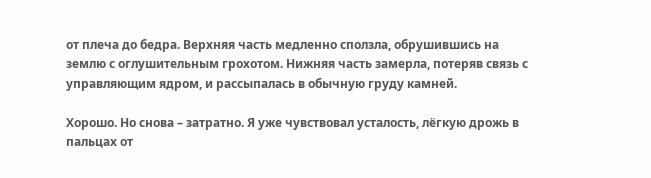от плеча до бедра. Верхняя часть медленно сползла, обрушившись на землю с оглушительным грохотом. Нижняя часть замерла, потеряв связь с управляющим ядром, и рассыпалась в обычную груду камней.

Хорошо. Но снова – затратно. Я уже чувствовал усталость, лёгкую дрожь в пальцах от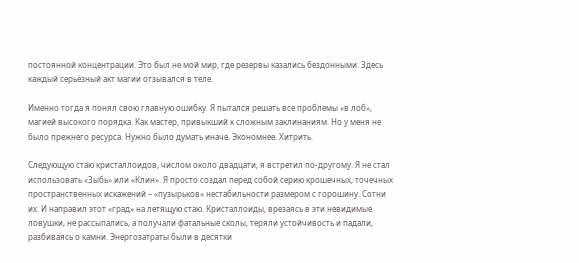постоянной концентрации. Это был не мой мир, где резервы казались бездонными. Здесь каждый серьёзный акт магии отзывался в теле.

Именно тогда я понял свою главную ошибку. Я пытался решать все проблемы «в лоб», магией высокого порядка. Как мастер, привыкший к сложным заклинаниям. Но у меня не было прежнего ресурса. Нужно было думать иначе. Экономнее. Хитрить.

Следующую стаю кристаллоидов, числом около двадцати, я встретил по-другому. Я не стал использовать «Зыбь» или «Клин». Я просто создал перед собой серию крошечных, точечных пространственных искажений – «пузырьков» нестабильности размером с горошину. Сотни их. И направил этот «град» на летящую стаю. Кристаллоиды, врезаясь в эти невидимые ловушки, не рассыпались, а получали фатальные сколы, теряли устойчивость и падали, разбиваясь о камни. Энергозатраты были в десятки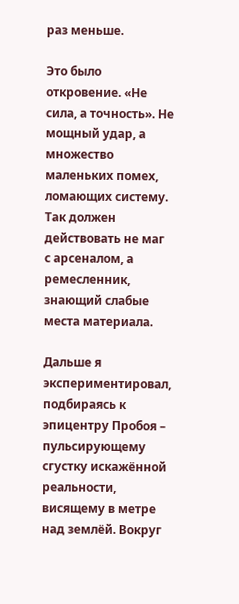раз меньше.

Это было откровение. «Не сила, а точность». Не мощный удар, а множество маленьких помех, ломающих систему. Так должен действовать не маг с арсеналом, а ремесленник, знающий слабые места материала.

Дальше я экспериментировал, подбираясь к эпицентру Пробоя – пульсирующему сгустку искажённой реальности, висящему в метре над землёй. Вокруг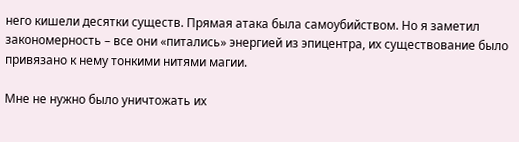него кишели десятки существ. Прямая атака была самоубийством. Но я заметил закономерность – все они «питались» энергией из эпицентра, их существование было привязано к нему тонкими нитями магии.

Мне не нужно было уничтожать их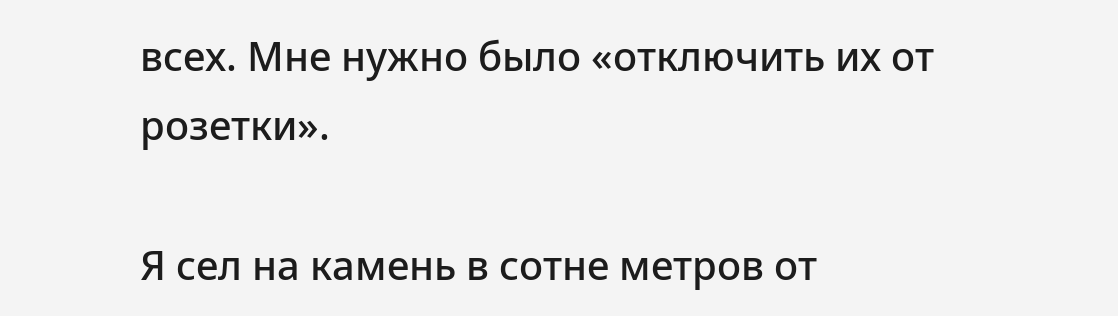всех. Мне нужно было «отключить их от розетки».

Я сел на камень в сотне метров от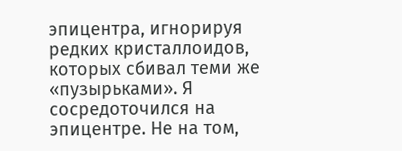эпицентра, игнорируя редких кристаллоидов, которых сбивал теми же «пузырьками». Я сосредоточился на эпицентре. Не на том,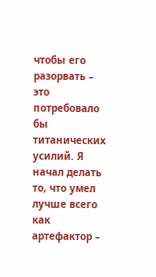чтобы его разорвать – это потребовало бы титанических усилий. Я начал делать то, что умел лучше всего как артефактор –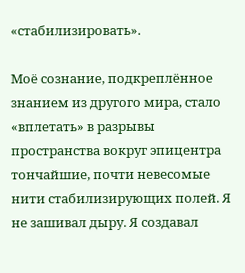«стабилизировать».

Моё сознание, подкреплённое знанием из другого мира, стало «вплетать» в разрывы пространства вокруг эпицентра тончайшие, почти невесомые нити стабилизирующих полей. Я не зашивал дыру. Я создавал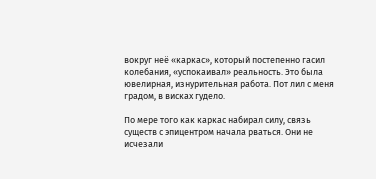вокруг неё «каркас», который постепенно гасил колебания, «успокаивал» реальность. Это была ювелирная, изнурительная работа. Пот лил с меня градом, в висках гудело.

По мере того как каркас набирал силу, связь существ с эпицентром начала рваться. Они не исчезали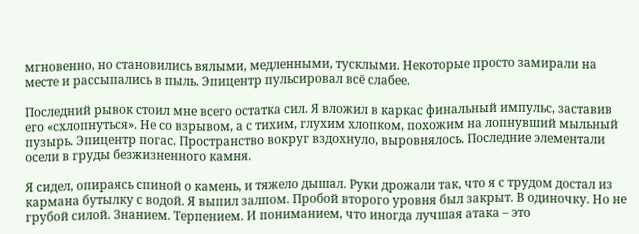мгновенно, но становились вялыми, медленными, тусклыми. Некоторые просто замирали на месте и рассыпались в пыль. Эпицентр пульсировал всё слабее.

Последний рывок стоил мне всего остатка сил. Я вложил в каркас финальный импульс, заставив его «схлопнуться». Не со взрывом, а с тихим, глухим хлопком, похожим на лопнувший мыльный пузырь. Эпицентр погас. Пространство вокруг вздохнуло, выровнялось. Последние элементали осели в груды безжизненного камня.

Я сидел, опираясь спиной о камень, и тяжело дышал. Руки дрожали так, что я с трудом достал из кармана бутылку с водой. Я выпил залпом. Пробой второго уровня был закрыт. В одиночку. Но не грубой силой. Знанием. Терпением. И пониманием, что иногда лучшая атака – это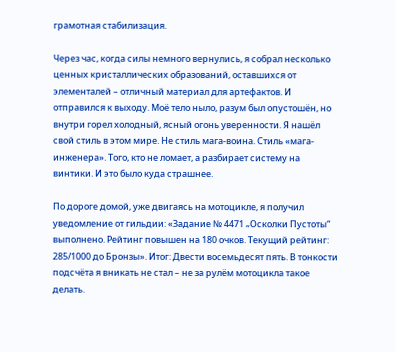грамотная стабилизация.

Через час, когда силы немного вернулись, я собрал несколько ценных кристаллических образований, оставшихся от элементалей – отличный материал для артефактов. И отправился к выходу. Моё тело ныло, разум был опустошён, но внутри горел холодный, ясный огонь уверенности. Я нашёл свой стиль в этом мире. Не стиль мага-воина. Стиль «мага-инженера». Того, кто не ломает, а разбирает систему на винтики. И это было куда страшнее.

По дороге домой, уже двигаясь на мотоцикле, я получил уведомление от гильдии: «Задание № 4471 „Осколки Пустоты“ выполнено. Рейтинг повышен на 180 очков. Текущий рейтинг: 285/1000 до Бронзы». Итог: Двести восемьдесят пять. В тонкости подсчёта я вникать не стал – не за рулём мотоцикла такое делать.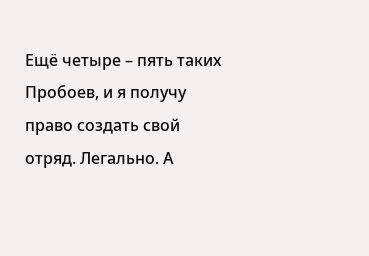Ещё четыре – пять таких Пробоев, и я получу право создать свой отряд. Легально. А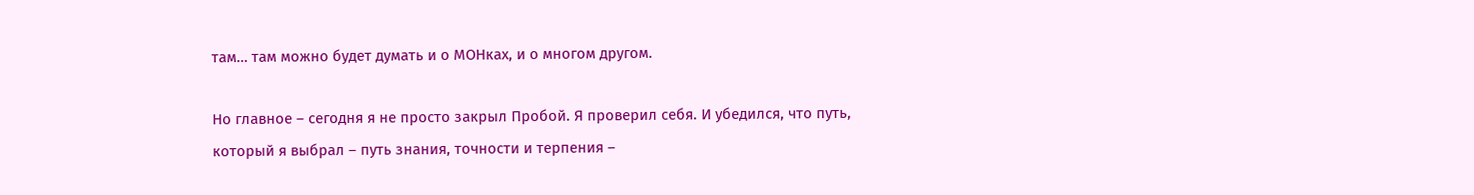там… там можно будет думать и о МОНках, и о многом другом.

Но главное – сегодня я не просто закрыл Пробой. Я проверил себя. И убедился, что путь, который я выбрал – путь знания, точности и терпения –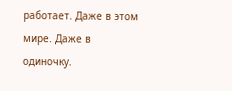работает. Даже в этом мире. Даже в одиночку.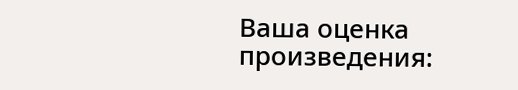Ваша оценка произведения: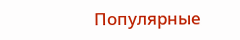Популярные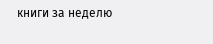книги за неделю